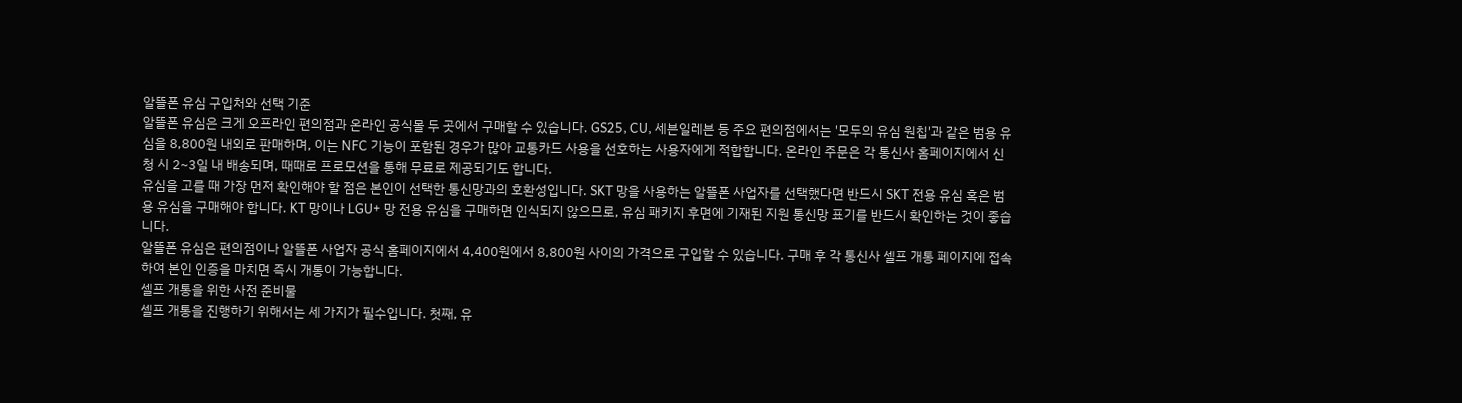알뜰폰 유심 구입처와 선택 기준
알뜰폰 유심은 크게 오프라인 편의점과 온라인 공식몰 두 곳에서 구매할 수 있습니다. GS25, CU, 세븐일레븐 등 주요 편의점에서는 '모두의 유심 원칩'과 같은 범용 유심을 8,800원 내외로 판매하며, 이는 NFC 기능이 포함된 경우가 많아 교통카드 사용을 선호하는 사용자에게 적합합니다. 온라인 주문은 각 통신사 홈페이지에서 신청 시 2~3일 내 배송되며, 때때로 프로모션을 통해 무료로 제공되기도 합니다.
유심을 고를 때 가장 먼저 확인해야 할 점은 본인이 선택한 통신망과의 호환성입니다. SKT 망을 사용하는 알뜰폰 사업자를 선택했다면 반드시 SKT 전용 유심 혹은 범용 유심을 구매해야 합니다. KT 망이나 LGU+ 망 전용 유심을 구매하면 인식되지 않으므로, 유심 패키지 후면에 기재된 지원 통신망 표기를 반드시 확인하는 것이 좋습니다.
알뜰폰 유심은 편의점이나 알뜰폰 사업자 공식 홈페이지에서 4,400원에서 8,800원 사이의 가격으로 구입할 수 있습니다. 구매 후 각 통신사 셀프 개통 페이지에 접속하여 본인 인증을 마치면 즉시 개통이 가능합니다.
셀프 개통을 위한 사전 준비물
셀프 개통을 진행하기 위해서는 세 가지가 필수입니다. 첫째, 유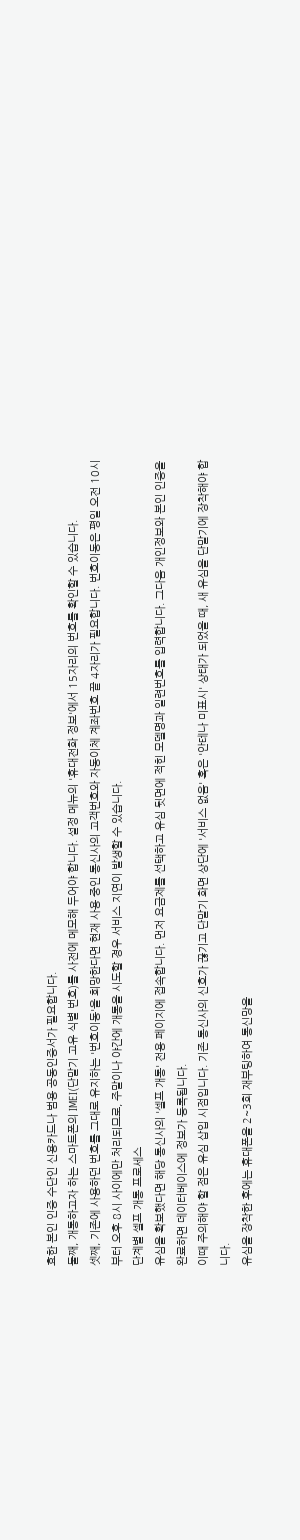효한 본인 인증 수단인 신용카드나 범용 공동인증서가 필요합니다.
둘째, 개통하고자 하는 스마트폰의 IMEI(단말기 고유 식별 번호)를 사전에 메모해 두어야 합니다. 설정 메뉴의 '휴대전화 정보'에서 15자리의 번호를 확인할 수 있습니다.
셋째, 기존에 사용하던 번호를 그대로 유지하는 '번호이동'을 희망한다면 현재 사용 중인 통신사의 고객번호와 자동이체 계좌번호 끝 4자리가 필요합니다. 번호이동은 평일 오전 10시부터 오후 8시 사이에만 처리되므로, 주말이나 야간에 개통을 시도할 경우 서비스 지연이 발생할 수 있습니다.
단계별 셀프 개통 프로세스
유심을 확보했다면 해당 통신사의 '셀프 개통' 전용 페이지에 접속합니다. 먼저 요금제를 선택하고 유심 뒷면에 적힌 모델명과 일련번호를 입력합니다. 그다음 개인정보와 본인 인증을 완료하면 데이터베이스에 정보가 등록됩니다.
이때 주의해야 할 점은 유심 삽입 시점입니다. 기존 통신사의 신호가 끊기고 단말기 화면 상단에 '서비스 없음' 혹은 '안테나 미표시' 상태가 되었을 때, 새 유심을 단말기에 장착해야 합니다.
유심을 장착한 후에는 휴대폰을 2~3회 재부팅하여 통신망을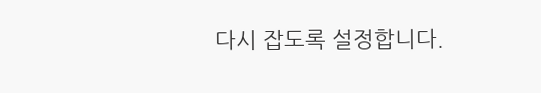다시 잡도록 설정합니다.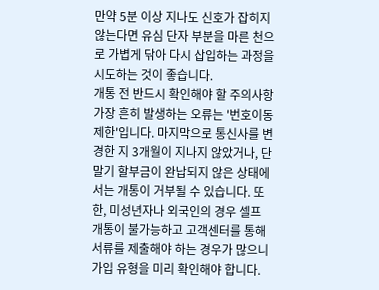만약 5분 이상 지나도 신호가 잡히지 않는다면 유심 단자 부분을 마른 천으로 가볍게 닦아 다시 삽입하는 과정을 시도하는 것이 좋습니다.
개통 전 반드시 확인해야 할 주의사항
가장 흔히 발생하는 오류는 '번호이동 제한'입니다. 마지막으로 통신사를 변경한 지 3개월이 지나지 않았거나, 단말기 할부금이 완납되지 않은 상태에서는 개통이 거부될 수 있습니다. 또한, 미성년자나 외국인의 경우 셀프 개통이 불가능하고 고객센터를 통해 서류를 제출해야 하는 경우가 많으니 가입 유형을 미리 확인해야 합니다.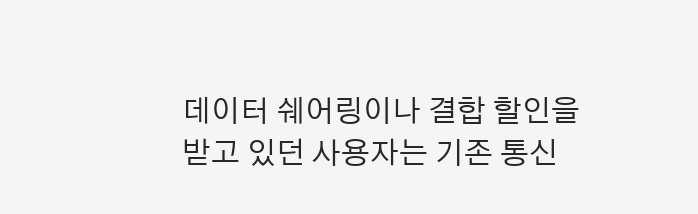데이터 쉐어링이나 결합 할인을 받고 있던 사용자는 기존 통신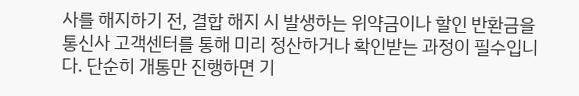사를 해지하기 전, 결합 해지 시 발생하는 위약금이나 할인 반환금을 통신사 고객센터를 통해 미리 정산하거나 확인받는 과정이 필수입니다. 단순히 개통만 진행하면 기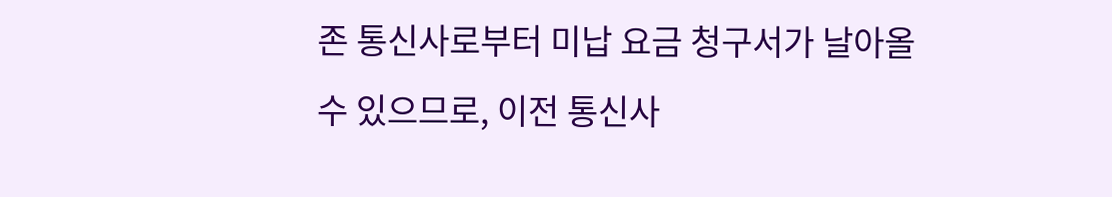존 통신사로부터 미납 요금 청구서가 날아올 수 있으므로, 이전 통신사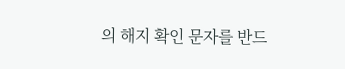의 해지 확인 문자를 반드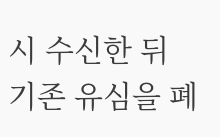시 수신한 뒤 기존 유심을 폐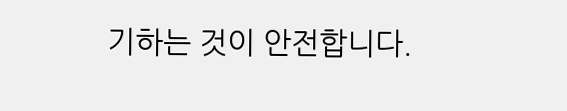기하는 것이 안전합니다.